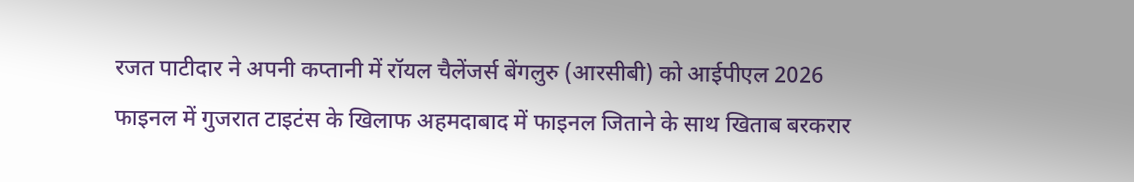रजत पाटीदार ने अपनी कप्तानी में रॉयल चैलेंजर्स बेंगलुरु (आरसीबी) को आईपीएल 2026 फाइनल में गुजरात टाइटंस के खिलाफ अहमदाबाद में फाइनल जिताने के साथ खिताब बरकरार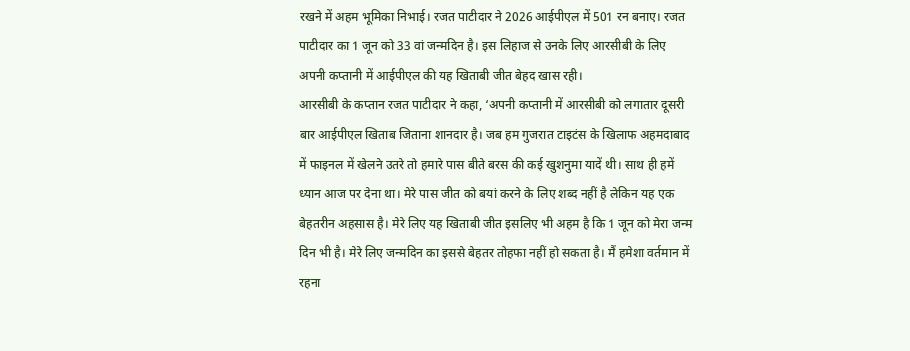रखने में अहम भूमिका निभाई। रजत पाटीदार ने 2026 आईपीएल में 501 रन बनाए। रजत पाटीदार का 1 जून को 33 वां जन्मदिन है। इस लिहाज से उनके लिए आरसीबी के लिए अपनी कप्तानी में आईपीएल की यह खिताबी जीत बेहद खास रही।
आरसीबी के कप्तान रजत पाटीदार ने कहा, ‘अपनी कप्तानी में आरसीबी को लगातार दूसरी बार आईपीएल खिताब जिताना शानदार है। जब हम गुजरात टाइटंस के खिलाफ अहमदाबाद में फाइनल में खेलने उतरे तो हमारे पास बीते बरस की कई खुशनुमा यादें थी। साथ ही हमें ध्यान आज पर देना था। मेरे पास जीत को बयां करने के लिए शब्द नहीं है लेकिन यह एक बेहतरीन अहसास है। मेरे लिए यह खिताबी जीत इसलिए भी अहम है कि 1 जून को मेरा जन्म दिन भी है। मेरे लिए जन्मदिन का इससे बेहतर तोहफा नहीं हो सकता है। मैं हमेशा वर्तमान में रहना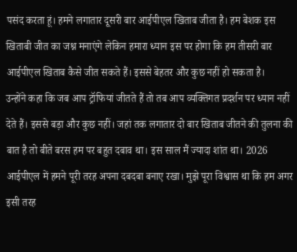पसंद करता हूं। हमने लगातार दूसरी बार आईपीएल खिताब जीता है। हम बेशक इस खिताबी जीत का जश्न मनाएंगे लेकिन हमारा ध्यान इस पर होगा कि हम तीसरी बार आईपीएल खिताब कैसे जीत सकते हैं। इससे बेहतर और कुछ नहीं हो सकता है।
उन्होंने कहा कि जब आप ट्रॉफियां जीतते हैं तो तब आप व्यक्तिगत प्रदर्शन पर ध्यान नहीं देते हैं। इससे बड़ा और कुछ नहीं। जहां तक लगातार दो बार खिताब जीतने की तुलना की बात है तो बीते बरस हम पर बहुत दबाव था। इस साल मैं ज्यादा शांत था। 2026 आईपीएल में हमने पूरी तरह अपना दबदबा बनाए रखा। मुझे पूरा विश्वास था कि हम अगर इसी तरह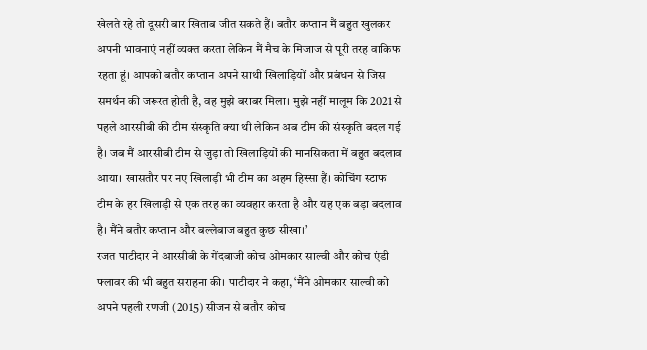खेलते रहे तो दूसरी बार खिताब जीत सकते हैं। बतौर कप्तान मैं बहुत खुलकर अपनी भावनाएं नहीं व्यक्त करता लेकिन मैं मैच के मिजाज से पूरी तरह वाकिफ रहता हूं। आपको बतौर कप्तान अपने साथी खिलाड़ियों और प्रबंधन से जिस समर्थन की जरूरत होती है, वह मुझे बराबर मिला। मुझे नहीं मालूम कि 2021 से पहले आरसीबी की टीम संस्कृति क्या थी लेकिन अब टीम की संस्कृति बदल गई है। जब मैं आरसीबी टीम से जुड़ा तो खिलाड़ियों की मानसिकता में बहुत बदलाव आया। खासतौर पर नए खिलाड़ी भी टीम का अहम हिस्सा हैं। कोचिंग स्टाफ टीम के हर खिलाड़ी से एक तरह का व्यवहार करता है और यह एक बड़ा बदलाव है। मैंने बतौर कप्तान और बल्लेबाज बहुत कुछ सीखा।’
रजत पाटीदार ने आरसीबी के गेंदबाजी कोच ओमकार साल्वी और कोच एंडी फ्लावर की भी बहुत सराहना की। पाटीदार ने कहा, ‘मैंने ओमकार साल्वी को अपने पहली रणजी (2015) सीजन से बतौर कोच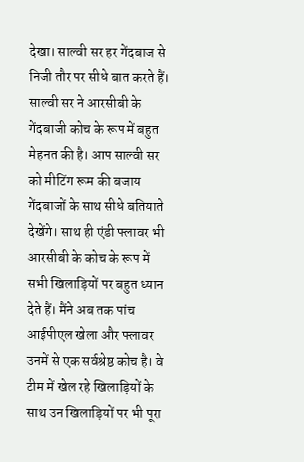देखा। साल्वी सर हर गेंदबाज से निजी तौर पर सीधे बात करते हैं। साल्वी सर ने आरसीबी के गेंदबाजी कोच के रूप में बहुत मेहनत की है। आप साल्वी सर को मीटिंग रूम की बजाय गेंदबाजों के साथ सीधे बतियाते देखेंगे। साथ ही एंडी फ्लावर भी आरसीबी के कोच के रूप में सभी खिलाड़ियों पर बहुत ध्यान देते हैं। मैंने अब तक पांच आईपीएल खेला और फ्लावर उनमें से एक सर्वश्रेष्ठ कोच है। वे टीम में खेल रहे खिलाड़ियों के साथ उन खिलाड़ियों पर भी पूरा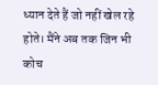ध्यान देते हैं जो नहीं खेल रहे होते। मैंने अब तक जिन भी कोच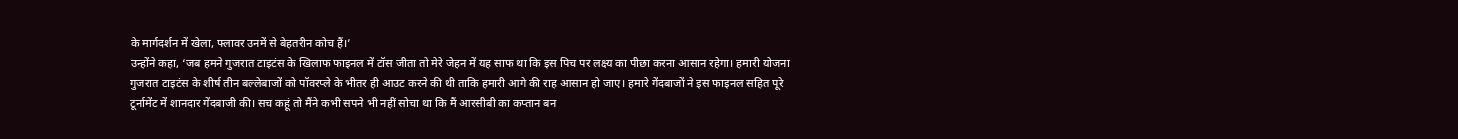के मार्गदर्शन में खेला, फ्लावर उनमें से बेहतरीन कोच हैं।’
उन्होंने कहा, ‘जब हमने गुजरात टाइटंस के खिलाफ फाइनल में टॉस जीता तो मेरे जेहन में यह साफ था कि इस पिच पर लक्ष्य का पीछा करना आसान रहेगा। हमारी योजना गुजरात टाइटंस के शीर्ष तीन बल्लेबाजों को पॉवरप्ले के भीतर ही आउट करने की थी ताकि हमारी आगे की राह आसान हो जाए। हमारे गेंदबाजों ने इस फाइनल सहित पूरे टूर्नामेंट में शानदार गेंदबाजी की। सच कहूं तो मैंने कभी सपने भी नहीं सोचा था कि मैं आरसीबी का कप्तान बन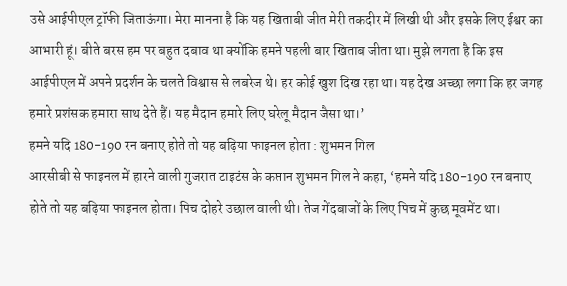उसे आईपीएल ट्रॉफी जिताऊंगा। मेरा मानना है कि यह खिताबी जीत मेरी तकदीर में लिखी थी और इसके लिए ईश्वर का आभारी हूं। बीते बरस हम पर बहुत दबाव था क्योंकि हमने पहली बार खिताब जीता था। मुझे लगता है कि इस आईपीएल में अपने प्रदर्शन के चलते विश्वास से लबरेज थे। हर कोई खुश दिख रहा था। यह देख अच्छा लगा कि हर जगह हमारे प्रशंसक हमारा साथ देते हैं। यह मैदान हमारे लिए घरेलू मैदान जैसा था।’
हमने यदि 180-190 रन बनाए होते तो यह बढ़िया फाइनल होता : शुभमन गिल
आरसीबी से फाइनल में हारने वाली गुजरात टाइटंस के कप्तान शुभमन गिल ने कहा, ‘हमने यदि 180-190 रन बनाए होते तो यह बढ़िया फाइनल होता। पिच दोहरे उछाल वाली थी। तेज गेंदबाजों के लिए पिच में कुछ मूवमेंट था।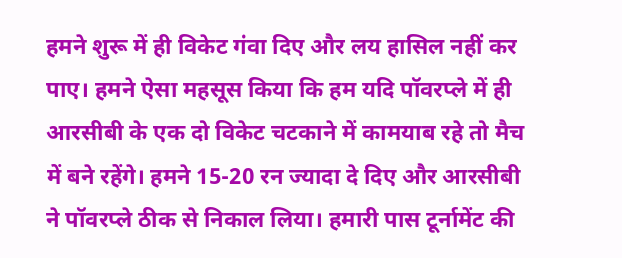हमने शुरू में ही विकेट गंवा दिए और लय हासिल नहीं कर पाए। हमने ऐसा महसूस किया कि हम यदि पॉवरप्ले में ही आरसीबी के एक दो विकेट चटकाने में कामयाब रहे तो मैच में बने रहेंगे। हमने 15-20 रन ज्यादा दे दिए और आरसीबी ने पॉवरप्ले ठीक से निकाल लिया। हमारी पास टूर्नामेंट की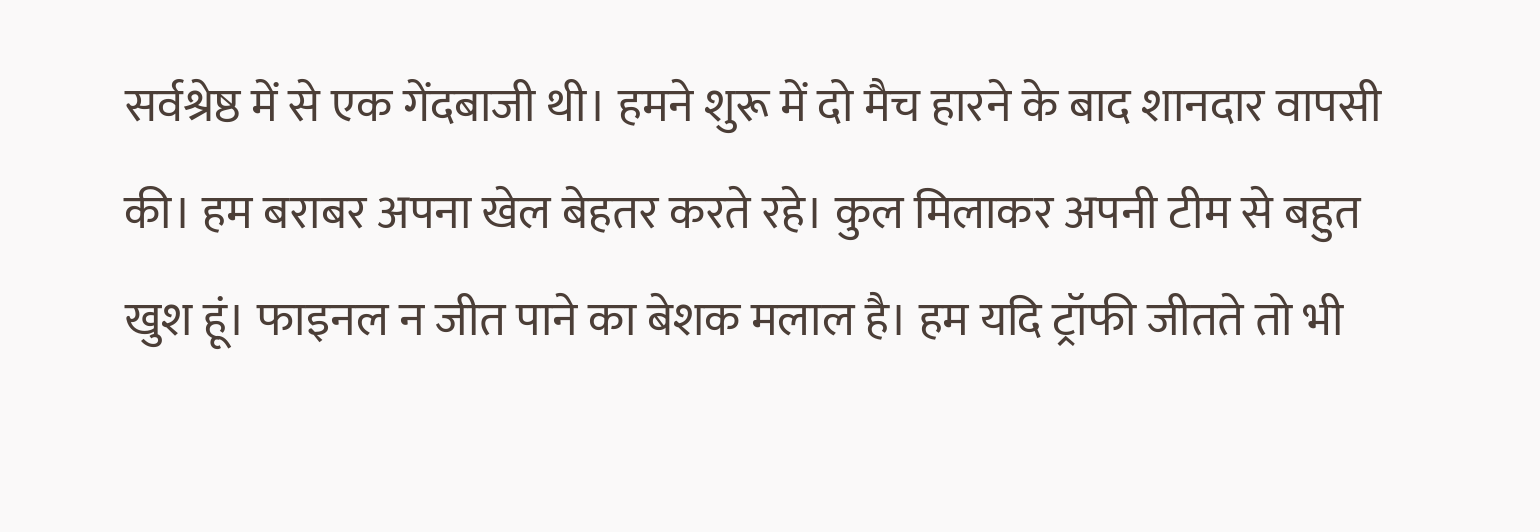सर्वश्रेष्ठ में से एक गेंदबाजी थी। हमने शुरू में दो मैच हारने के बाद शानदार वापसी की। हम बराबर अपना खेल बेहतर करते रहे। कुल मिलाकर अपनी टीम से बहुत खुश हूं। फाइनल न जीत पाने का बेशक मलाल है। हम यदि ट्रॉफी जीतते तो भी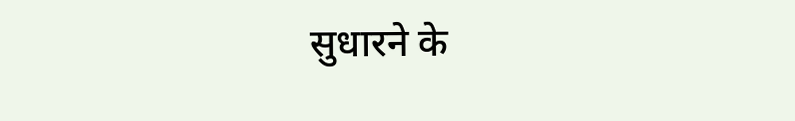सुधारने के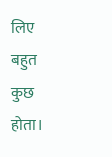लिए बहुत कुछ होता।